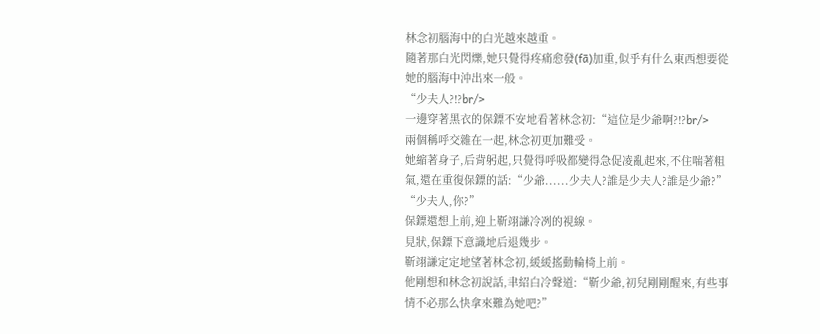林念初腦海中的白光越來越重。
隨著那白光閃爍,她只覺得疼痛愈發(fā)加重,似乎有什么東西想要從她的腦海中沖出來一般。
“少夫人?!?br/>
一邊穿著黑衣的保鏢不安地看著林念初:“這位是少爺啊?!?br/>
兩個稱呼交雜在一起,林念初更加難受。
她縮著身子,后背躬起,只覺得呼吸都變得急促凌亂起來,不住喘著粗氣,還在重復保鏢的話:“少爺......少夫人?誰是少夫人?誰是少爺?”
“少夫人,你?”
保鏢還想上前,迎上靳翊謙冷冽的視線。
見狀,保鏢下意識地后退幾步。
靳翊謙定定地望著林念初,緩緩搖動輪椅上前。
他剛想和林念初說話,聿紹白冷聲道:“靳少爺,初兒剛剛醒來,有些事情不必那么快拿來難為她吧?”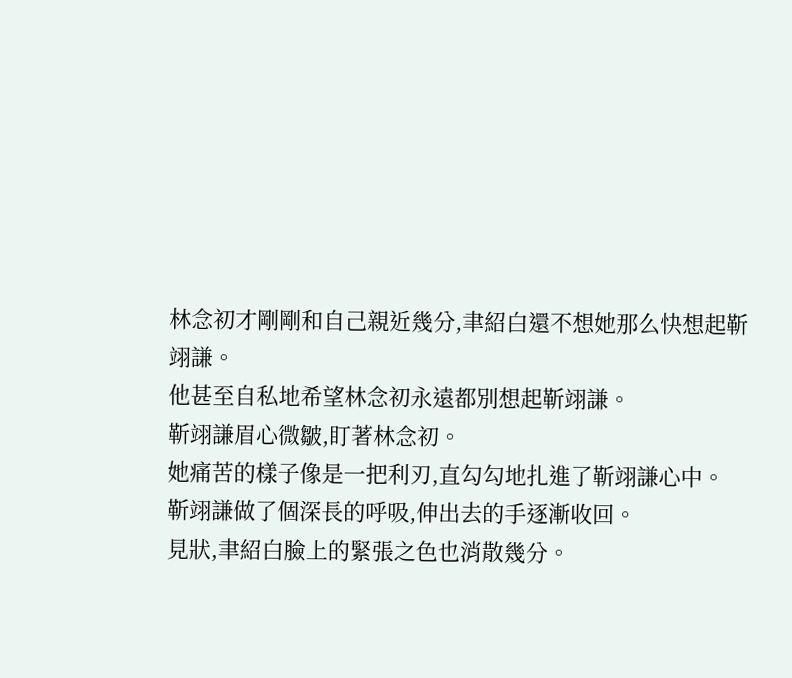林念初才剛剛和自己親近幾分,聿紹白還不想她那么快想起靳翊謙。
他甚至自私地希望林念初永遠都別想起靳翊謙。
靳翊謙眉心微皺,盯著林念初。
她痛苦的樣子像是一把利刃,直勾勾地扎進了靳翊謙心中。
靳翊謙做了個深長的呼吸,伸出去的手逐漸收回。
見狀,聿紹白臉上的緊張之色也消散幾分。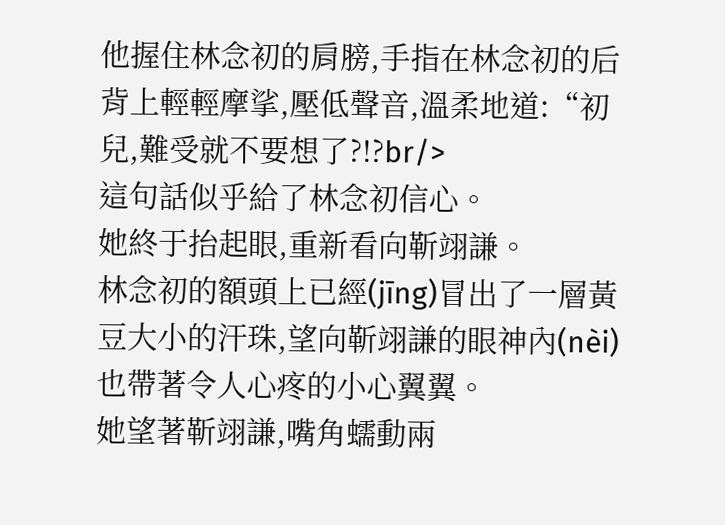他握住林念初的肩膀,手指在林念初的后背上輕輕摩挲,壓低聲音,溫柔地道:“初兒,難受就不要想了?!?br/>
這句話似乎給了林念初信心。
她終于抬起眼,重新看向靳翊謙。
林念初的額頭上已經(jīng)冒出了一層黃豆大小的汗珠,望向靳翊謙的眼神內(nèi)也帶著令人心疼的小心翼翼。
她望著靳翊謙,嘴角蠕動兩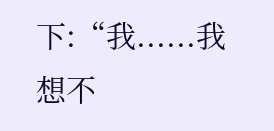下:“我......我想不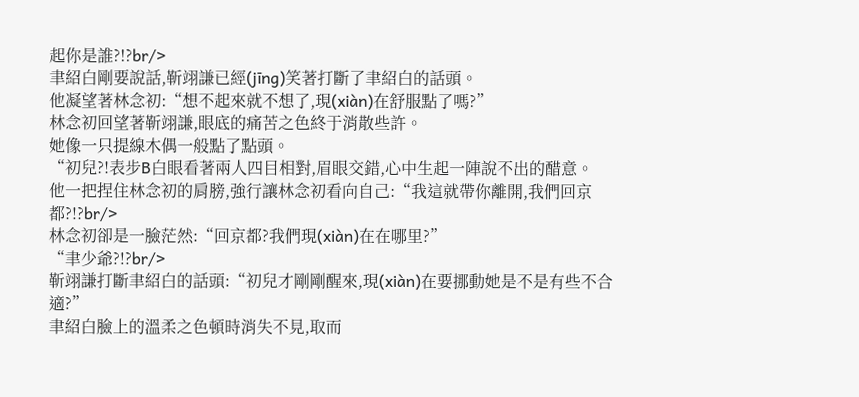起你是誰?!?br/>
聿紹白剛要說話,靳翊謙已經(jīng)笑著打斷了聿紹白的話頭。
他凝望著林念初:“想不起來就不想了,現(xiàn)在舒服點了嗎?”
林念初回望著靳翊謙,眼底的痛苦之色終于消散些許。
她像一只提線木偶一般點了點頭。
“初兒?!表步B白眼看著兩人四目相對,眉眼交錯,心中生起一陣說不出的醋意。
他一把捏住林念初的肩膀,強行讓林念初看向自己:“我這就帶你離開,我們回京都?!?br/>
林念初卻是一臉茫然:“回京都?我們現(xiàn)在在哪里?”
“聿少爺?!?br/>
靳翊謙打斷聿紹白的話頭:“初兒才剛剛醒來,現(xiàn)在要挪動她是不是有些不合適?”
聿紹白臉上的溫柔之色頓時消失不見,取而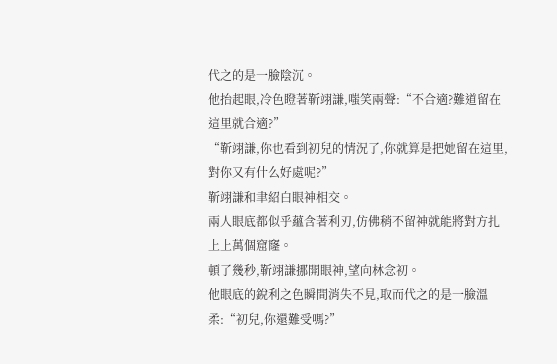代之的是一臉陰沉。
他抬起眼,冷色瞪著靳翊謙,嗤笑兩聲:“不合適?難道留在這里就合適?”
“靳翊謙,你也看到初兒的情況了,你就算是把她留在這里,對你又有什么好處呢?”
靳翊謙和聿紹白眼神相交。
兩人眼底都似乎蘊含著利刃,仿佛稍不留神就能將對方扎上上萬個窟窿。
頓了幾秒,靳翊謙挪開眼神,望向林念初。
他眼底的銳利之色瞬間消失不見,取而代之的是一臉溫柔:“初兒,你還難受嗎?”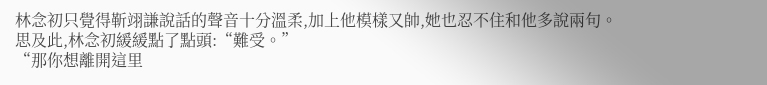林念初只覺得靳翊謙說話的聲音十分溫柔,加上他模樣又帥,她也忍不住和他多說兩句。
思及此,林念初緩緩點了點頭:“難受。”
“那你想離開這里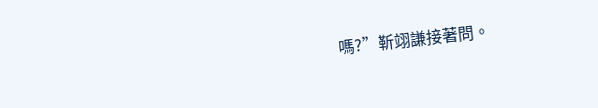嗎?”靳翊謙接著問。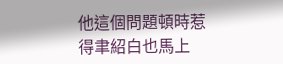他這個問題頓時惹得聿紹白也馬上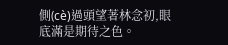側(cè)過頭望著林念初,眼底滿是期待之色。